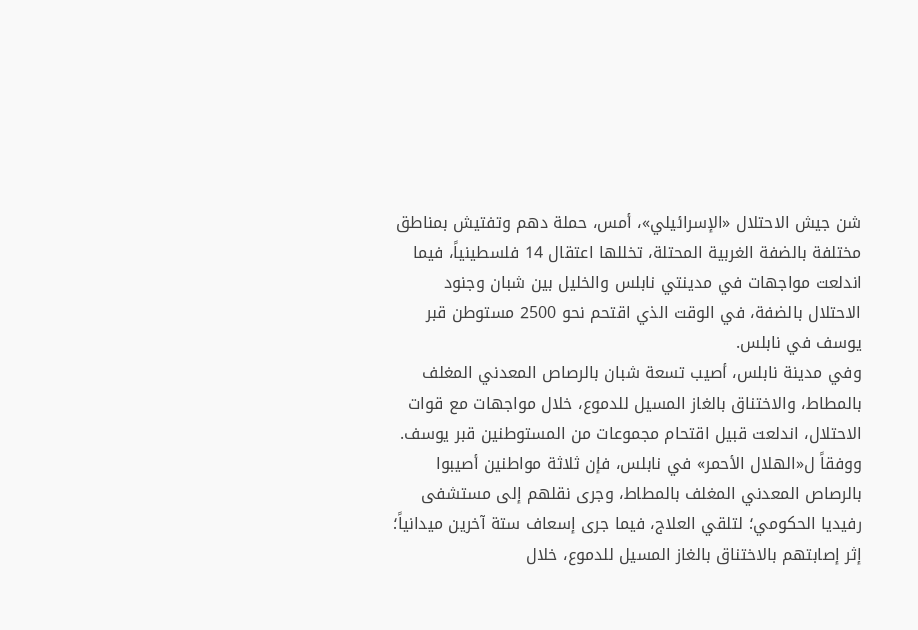شن جيش الاحتلال «الإسرائيلي»، أمس، حملة دهم وتفتيش بمناطق مختلفة بالضفة الغربية المحتلة، تخللها اعتقال 14 فلسطينياً، فيما اندلعت مواجهات في مدينتي نابلس والخليل بين شبان وجنود الاحتلال بالضفة، في الوقت الذي اقتحم نحو 2500 مستوطن قبر يوسف في نابلس.
وفي مدينة نابلس، أصيب تسعة شبان بالرصاص المعدني المغلف بالمطاط، والاختناق بالغاز المسيل للدموع، خلال مواجهات مع قوات الاحتلال، اندلعت قبيل اقتحام مجموعات من المستوطنين قبر يوسف. ووفقاً ل«الهلال الأحمر» في نابلس، فإن ثلاثة مواطنين أصيبوا بالرصاص المعدني المغلف بالمطاط، وجرى نقلهم إلى مستشفى رفيديا الحكومي؛ لتلقي العلاج، فيما جرى إسعاف ستة آخرين ميدانياً؛ إثر إصابتهم بالاختناق بالغاز المسيل للدموع، خلال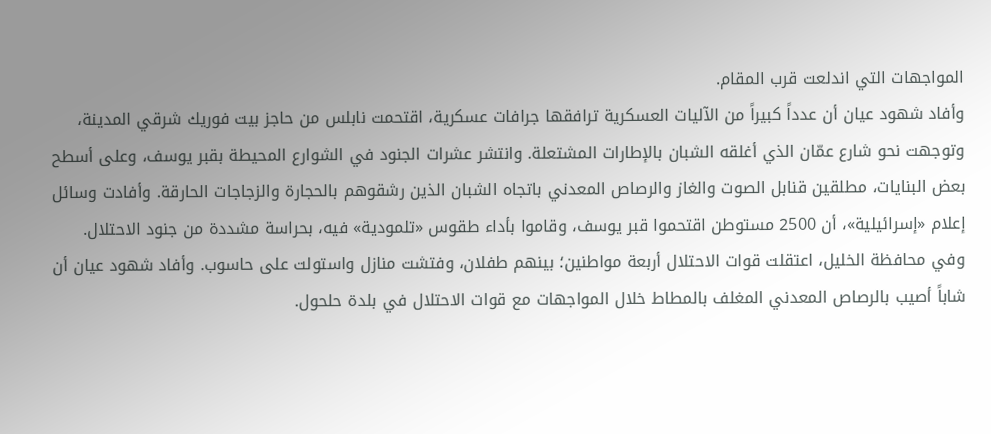المواجهات التي اندلعت قرب المقام.
وأفاد شهود عيان أن عدداً كبيراً من الآليات العسكرية ترافقها جرافات عسكرية، اقتحمت نابلس من حاجز بيت فوريك شرقي المدينة، وتوجهت نحو شارع عمّان الذي أغلقه الشبان بالإطارات المشتعلة. وانتشر عشرات الجنود في الشوارع المحيطة بقبر يوسف، وعلى أسطح بعض البنايات، مطلقين قنابل الصوت والغاز والرصاص المعدني باتجاه الشبان الذين رشقوهم بالحجارة والزجاجات الحارقة. وأفادت وسائل إعلام «إسرائيلية»، أن 2500 مستوطن اقتحموا قبر يوسف، وقاموا بأداء طقوس «تلمودية» فيه، بحراسة مشددة من جنود الاحتلال.
وفي محافظة الخليل، اعتقلت قوات الاحتلال أربعة مواطنين؛ بينهم طفلان، وفتشت منازل واستولت على حاسوب. وأفاد شهود عيان أن شاباً أصيب بالرصاص المعدني المغلف بالمطاط خلال المواجهات مع قوات الاحتلال في بلدة حلحول.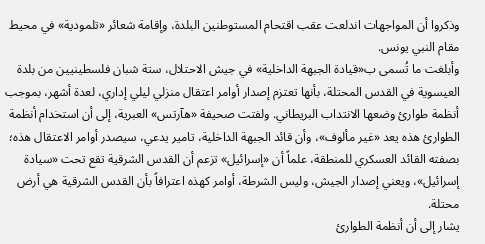وذكروا أن المواجهات اندلعت عقب اقتحام المستوطنين البلدة، وإقامة شعائر «تلمودية» في محيط مقام النبي يونس.
وأبلغت ما تُسمى ب«قيادة الجبهة الداخلية» في جيش الاحتلال، ستة شبان فلسطينيين من بلدة العيسوية في القدس المحتلة، بأنها تعتزم إصدار أوامر اعتقال منزلي ليلي إداري، لعدة أشهر، بموجب أنظمة طوارئ وضعها الانتداب البريطاني. ولفتت صحيفة «هآرتس» العبرية، إلى أن استخدام أنظمة الطوارئ هذه يعد «غير مألوف»، وأن قائد الجبهة الداخلية، تامير يدعي، سيصدر أوامر الاعتقال هذه؛ بصفته القائد العسكري للمنطقة، علماً أن «إسرائيل» تزعم أن القدس الشرقية تقع تحت «سيادة إسرائيل»، ويعني إصدار الجيش، وليس الشرطة، أوامر كهذه اعترافاً بأن القدس الشرقية هي أرض محتلة.
يشار إلى أن أنظمة الطوارئ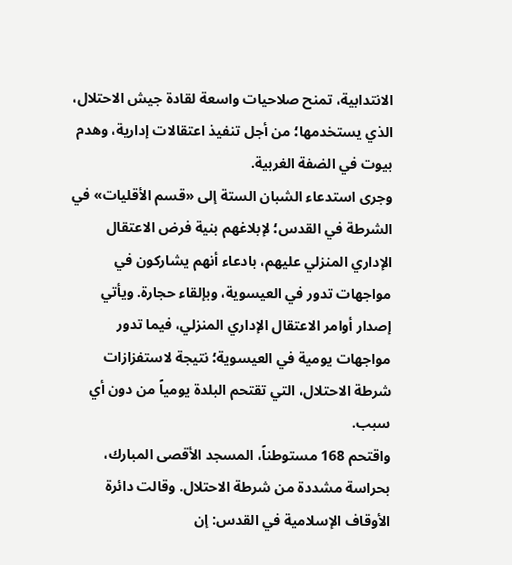الانتدابية، تمنح صلاحيات واسعة لقادة جيش الاحتلال، الذي يستخدمها؛ من أجل تنفيذ اعتقالات إدارية، وهدم بيوت في الضفة الغربية.
وجرى استدعاء الشبان الستة إلى «قسم الأقليات» في الشرطة في القدس؛ لإبلاغهم بنية فرض الاعتقال الإداري المنزلي عليهم، بادعاء أنهم يشاركون في مواجهات تدور في العيسوية، وبإلقاء حجارة. ويأتي إصدار أوامر الاعتقال الإداري المنزلي، فيما تدور مواجهات يومية في العيسوية؛ نتيجة لاستفزازات شرطة الاحتلال، التي تقتحم البلدة يومياً من دون أي سبب.
واقتحم 168 مستوطناً، المسجد الأقصى المبارك، بحراسة مشددة من شرطة الاحتلال. وقالت دائرة الأوقاف الإسلامية في القدس: إن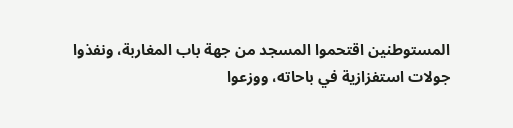المستوطنين اقتحموا المسجد من جهة باب المغاربة، ونفذوا جولات استفزازية في باحاته، ووزعوا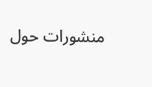منشورات حول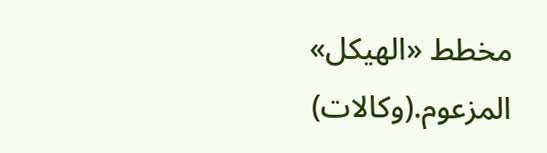مخطط «الهيكل» المزعوم.(وكالات)